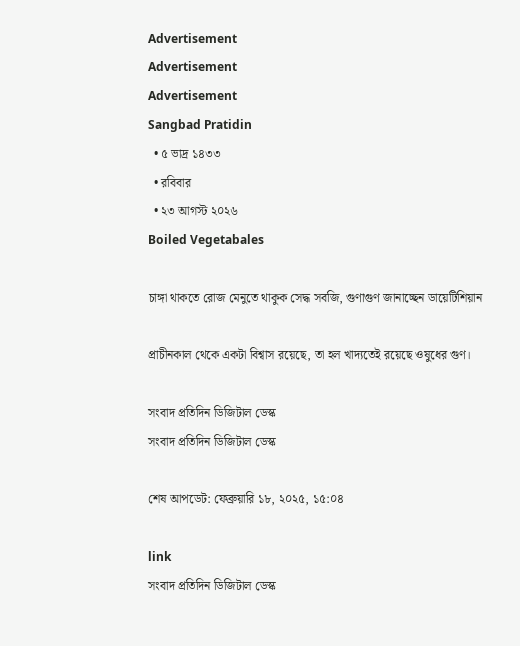Advertisement
Advertisement
Advertisement
Sangbad Pratidin
  • ৫ ভাদ্র ১৪৩৩
  • রবিবার
  • ২৩ আগস্ট ২০২৬
Boiled Vegetabales

চাঙ্গা থাকতে রোজ মেনুতে থাকুক সেদ্ধ সবজি, গুণাগুণ জানাচ্ছেন ডায়েটিশিয়ান

প্রাচীনকাল থেকে একটা বিশ্বাস রয়েছে, তা হল খাদ্যতেই রয়েছে ওষুধের গুণ।

সংবাদ প্রতিদিন ডিজিটাল ডেস্ক
সংবাদ প্রতিদিন ডিজিটাল ডেস্ক

শেষ আপডেট: ফেব্রুয়ারি ১৮, ২০২৫, ১৫:০৪

link
সংবাদ প্রতিদিন ডিজিটাল ডেস্ক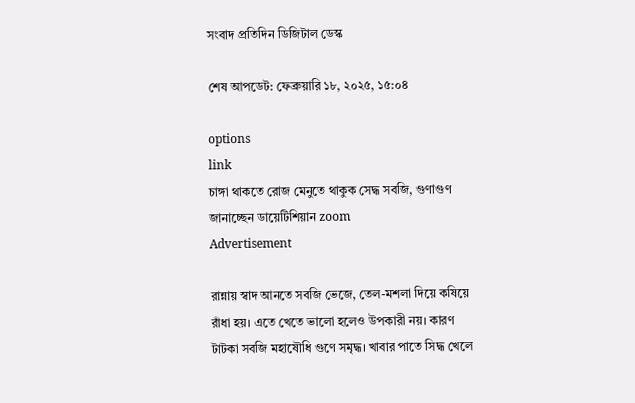সংবাদ প্রতিদিন ডিজিটাল ডেস্ক

শেষ আপডেট: ফেব্রুয়ারি ১৮, ২০২৫, ১৫:০৪

options
link
চাঙ্গা থাকতে রোজ মেনুতে থাকুক সেদ্ধ সবজি, গুণাগুণ জানাচ্ছেন ডায়েটিশিয়ান zoom
Advertisement

রান্নায় স্বাদ আনতে সবজি ভেজে, তেল-মশলা দিয়ে কষিয়ে রাঁধা হয়। এতে খেতে ভালো হলেও উপকারী নয়। কারণ টাটকা সবজি মহাষৌধি গুণে সমৃদ্ধ। খাবার পাতে সিদ্ধ খেলে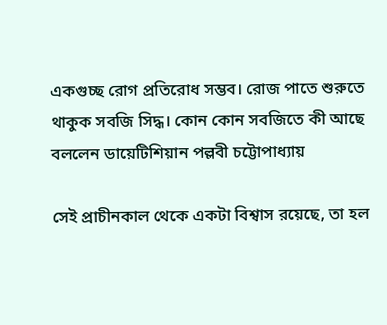একগুচ্ছ রোগ প্রতিরোধ সম্ভব। রোজ পাতে শুরুতে থাকুক সবজি সিদ্ধ। কোন কোন সবজিতে কী আছে বললেন ডায়েটিশিয়ান পল্লবী চট্টোপাধ্যায়

সেই প্রাচীনকাল থেকে একটা বিশ্বাস রয়েছে, তা হল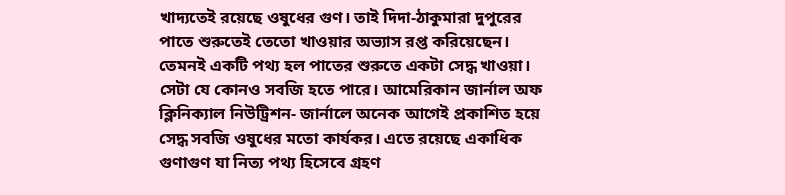খাদ্যতেই রয়েছে ওষুধের গুণ। তাই দিদা-ঠাকুমারা দুপুরের পাতে শুরুতেই তেতো খাওয়ার অভ্যাস রপ্ত করিয়েছেন। তেমনই একটি পথ্য হল পাতের শুরুতে একটা সেদ্ধ খাওয়া। সেটা যে কোনও সবজি হতে পারে। আমেরিকান জার্নাল অফ ক্লিনিক্যাল নিউট্রিশন- জার্নালে অনেক আগেই প্রকাশিত হয়ে সেদ্ধ সবজি ওষুধের মতো কার্যকর। এতে রয়েছে একাধিক গুণাগুণ যা নিত্য পথ্য হিসেবে গ্রহণ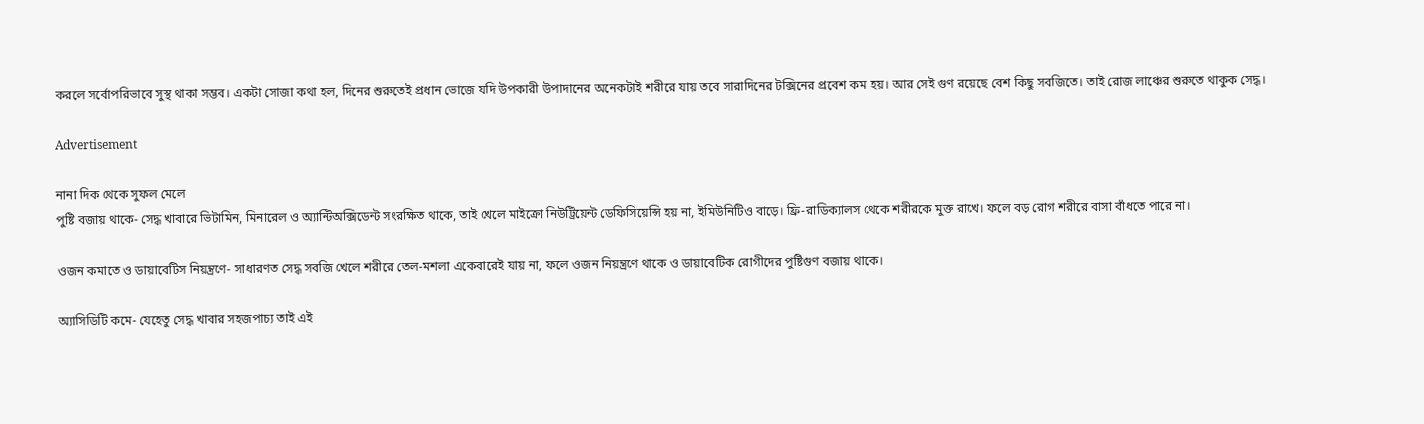করলে সর্বোপরিভাবে সুস্থ থাকা সম্ভব। একটা সোজা কথা হল, দিনের শুরুতেই প্রধান ভোজে যদি উপকারী উপাদানের অনেকটাই শরীরে যায় তবে সারাদিনের টক্সিনের প্রবেশ কম হয়। আর সেই গুণ রয়েছে বেশ কিছু সবজিতে। তাই রোজ লাঞ্চের শুরুতে থাকুক সেদ্ধ।

Advertisement

নানা দিক থেকে সুফল মেলে
পুষ্টি বজায় থাকে- সেদ্ধ খাবারে ভিটামিন, মিনারেল ও অ্যান্টিঅক্সিডেন্ট সংরক্ষিত থাকে, তাই খেলে মাইক্রো নিউট্রিয়েন্ট ডেফিসিয়েন্সি হয় না, ইমিউনিটিও বাড়ে। ফ্রি-রাডিক‌্যালস থেকে শরীরকে মুক্ত রাখে। ফলে বড় রোগ শরীরে বাসা বাঁধতে পারে না।

ওজন কমাতে ও ডায়াবেটিস নিয়ন্ত্রণে- সাধারণত সেদ্ধ সবজি খেলে শরীরে তেল-মশলা একেবারেই যায় না, ফলে ওজন নিয়ন্ত্রণে থাকে ও ডায়াবেটিক রোগীদের পুষ্টিগুণ বজায় থাকে।

অ্যাসিডিটি কমে- যেহেতু সেদ্ধ খাবার সহজপাচ্য তাই এই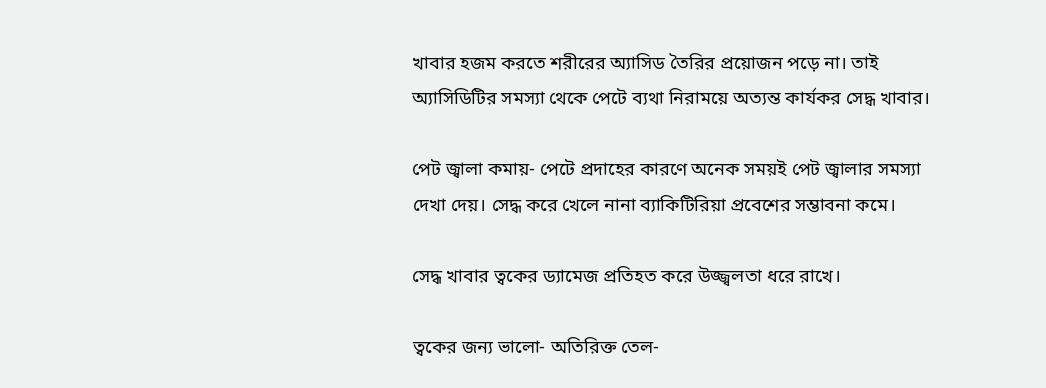খাবার হজম করতে শরীরের অ্যাসিড তৈরির প্রয়োজন পড়ে না। তাই অ্যাসিডিটির সমস্যা থেকে পেটে ব্যথা নিরাময়ে অত্যন্ত কার্যকর সেদ্ধ খাবার।

পেট জ্বালা কমায়- পেটে প্রদাহের কারণে অনেক সময়ই পেট জ্বালার সমস্যা দেখা দেয়। সেদ্ধ করে খেলে নানা ব্যাকিটিরিয়া প্রবেশের সম্ভাবনা কমে।

সেদ্ধ খাবার ত্বকের ড্যামেজ প্রতিহত করে উজ্জ্বলতা ধরে রাখে।

ত্বকের জন্য ভালো- অতিরিক্ত তেল-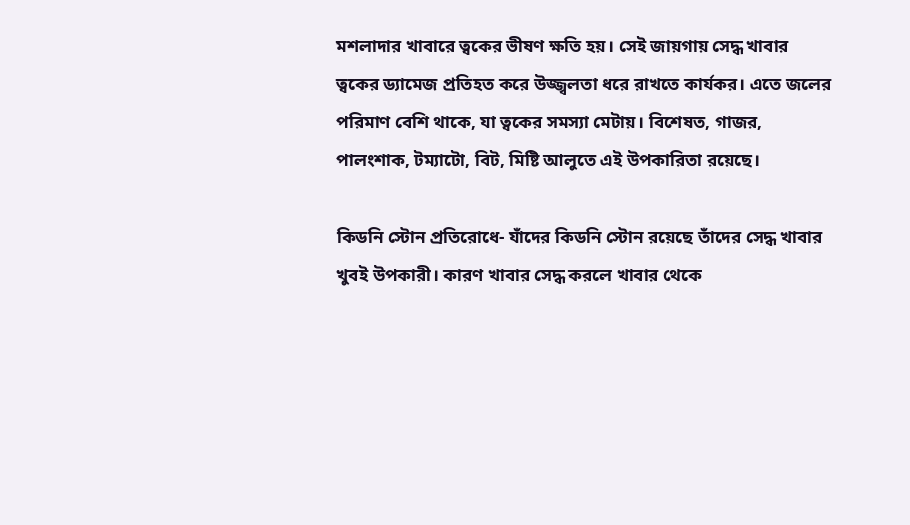মশলাদার খাবারে ত্বকের ভীষণ ক্ষতি হয়। সেই জায়গায় সেদ্ধ খাবার ত্বকের ড্যামেজ প্রতিহত করে উজ্জ্বলতা ধরে রাখতে কার্যকর। এতে জলের পরিমাণ বেশি থাকে, যা ত্বকের সমস্যা মেটায়। বিশেষত, গাজর, পালংশাক, টম্যাটো, বিট, মিষ্টি আলুতে এই উপকারিতা রয়েছে।

কিডনি স্টোন প্রতিরোধে- যাঁদের কিডনি স্টোন রয়েছে তাঁদের সেদ্ধ খাবার খুবই উপকারী। কারণ খাবার সেদ্ধ করলে খাবার থেকে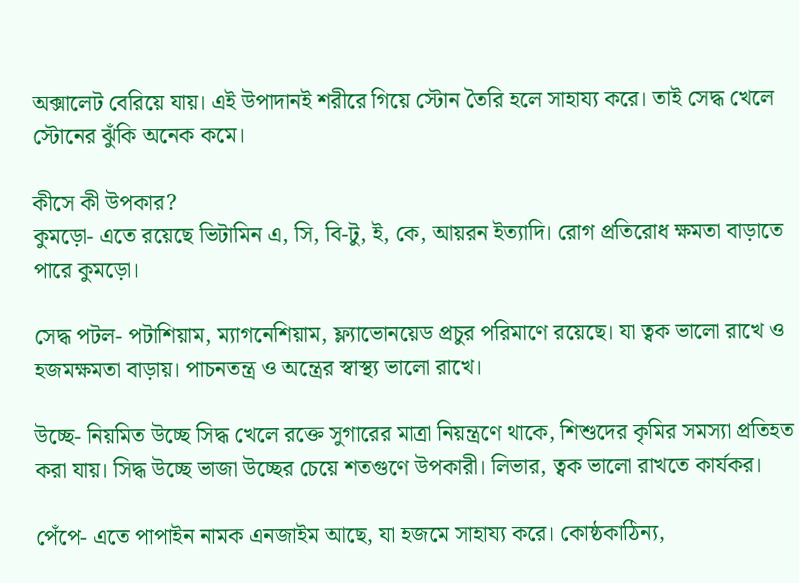অক্সালেট বেরিয়ে যায়। এই উপাদানই শরীরে গিয়ে স্টোন তৈরি হলে সাহায্য করে। তাই সেদ্ধ খেলে স্টোনের ঝুঁকি অনেক কমে।

কীসে কী উপকার?
কুমড়ো- এতে রয়েছে ভিটামিন এ, সি, বি-টু, ই, কে, আয়রন ইত্যাদি। রোগ প্রতিরোধ ক্ষমতা বাড়াতে পারে কুমড়ো।

সেদ্ধ পটল- পটাশিয়াম, ম্যাগনেশিয়াম, ফ্ল্যাভোনয়েড প্রচুর পরিমাণে রয়েছে। যা ত্বক ভালো রাখে ও হজমক্ষমতা বাড়ায়। পাচনতন্ত্র ও অন্ত্রের স্বাস্থ্য ভালো রাখে।

উচ্ছে- নিয়মিত উচ্ছে সিদ্ধ খেলে রক্তে সুগারের মাত্রা নিয়ন্ত্রণে থাকে, শিশুদের কৃমির সমস্যা প্রতিহত করা যায়। সিদ্ধ উচ্ছে ভাজা উচ্ছের চেয়ে শতগুণে উপকারী। লিভার, ত্বক ভালো রাখতে কার্যকর।

পেঁপে- এতে পাপাইন নামক এনজাইম আছে, যা হজমে সাহায্য করে। কোষ্ঠকাঠিন্য,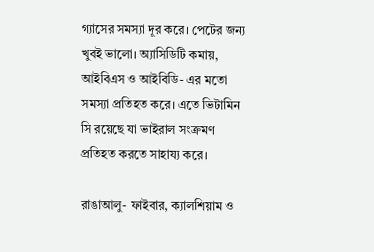গ্যাসের সমস্যা দূর করে। পেটের জন্য খুবই ভালো। অ্যাসিডিটি কমায়, আইবিএস ও আইবিডি- এর মতো সমস্যা প্রতিহত করে। এতে ভিটামিন সি রয়েছে যা ভাইরাল সংক্রমণ প্রতিহত করতে সাহায্য করে।

রাঙাআলু- ফাইবার, ক্যালশিয়াম ও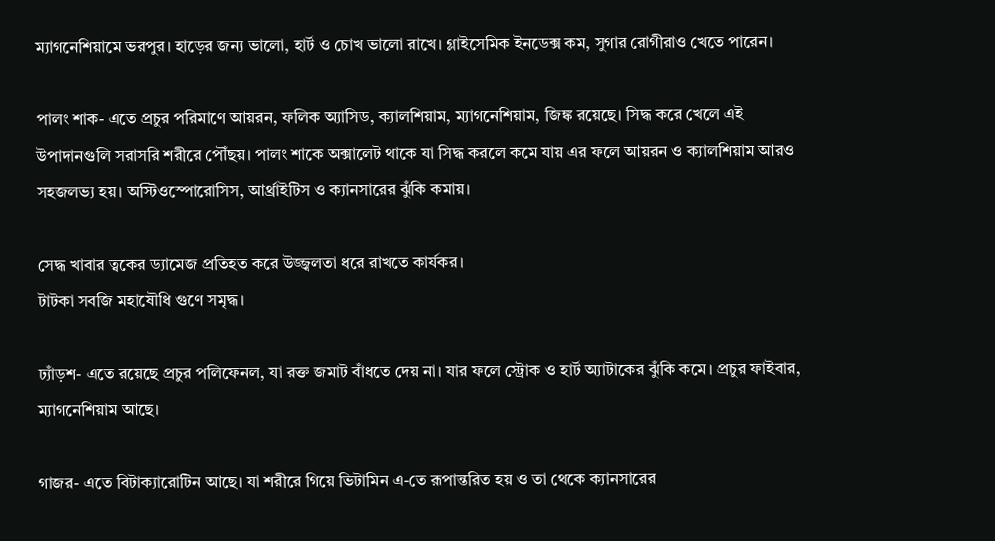ম্যাগনেশিয়ামে ভরপুর। হাড়ের জন্য ভালো, হার্ট ও চোখ ভালো রাখে। গ্লাইসেমিক ইনডেক্স কম, সুগার রোগীরাও খেতে পারেন।

পালং শাক- এতে প্রচুর পরিমাণে আয়রন, ফলিক অ্যাসিড, ক্যালশিয়াম, ম্যাগনেশিয়াম, জিঙ্ক রয়েছে। সিদ্ধ করে খেলে এই উপাদানগুলি সরাসরি শরীরে পৌঁছয়। পালং শাকে অক্সালেট থাকে যা সিদ্ধ করলে কমে যায় এর ফলে আয়রন ও ক্যালশিয়াম আরও সহজলভ্য হয়। অস্টিওস্পোরোসিস, আর্থ্রাইটিস ও ক্যানসারের ঝুঁকি কমায়।

সেদ্ধ খাবার ত্বকের ড্যামেজ প্রতিহত করে উজ্জ্বলতা ধরে রাখতে কার্যকর।
টাটকা সবজি মহাষৌধি গুণে সমৃদ্ধ।

ঢ্যাঁড়শ- এতে রয়েছে প্রচুর পলিফেনল, যা রক্ত জমাট বাঁধতে দেয় না। যার ফলে স্ট্রোক ও হার্ট অ্যাটাকের ঝুঁকি কমে। প্রচুর ফাইবার, ম্যাগনেশিয়াম আছে।

গাজর- এতে বিটাক্যারোটিন আছে। যা শরীরে গিয়ে ভিটামিন এ-তে রূপান্তরিত হয় ও তা থেকে ক্যানসারের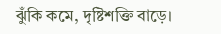ঝুঁকি কমে, দৃষ্টিশক্তি বাড়ে।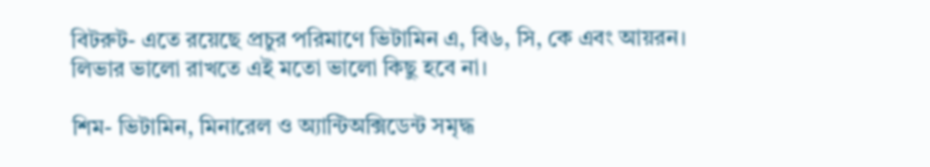বিটরুট- এতে রয়েছে প্রচুর পরিমাণে ভিটামিন এ, বি৬, সি, কে এবং আয়রন। লিভার ভালো রাখতে এই মতো ভালো কিছু হবে না।

শিম- ভিটামিন, মিনারেল ও অ্যান্টিঅক্সিডেন্ট সমৃদ্ধ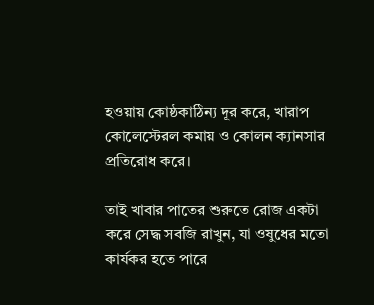হওয়ায় কোষ্ঠকাঠিন্য দূর করে, খারাপ কোলেস্টেরল কমায় ও কোলন ক্যানসার প্রতিরোধ করে।

তাই খাবার পাতের শুরুতে রোজ একটা করে সেদ্ধ সবজি রাখুন, যা ওষুধের মতো কার্যকর হতে পারে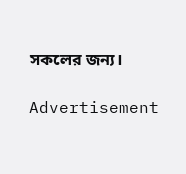সকলের জন্য।

Advertisement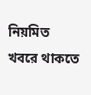নিয়মিত খবরে থাকতে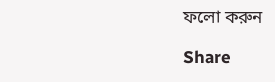ফলো করুন

Share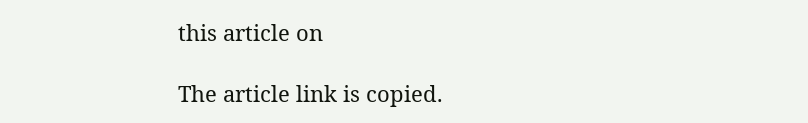this article on

The article link is copied.